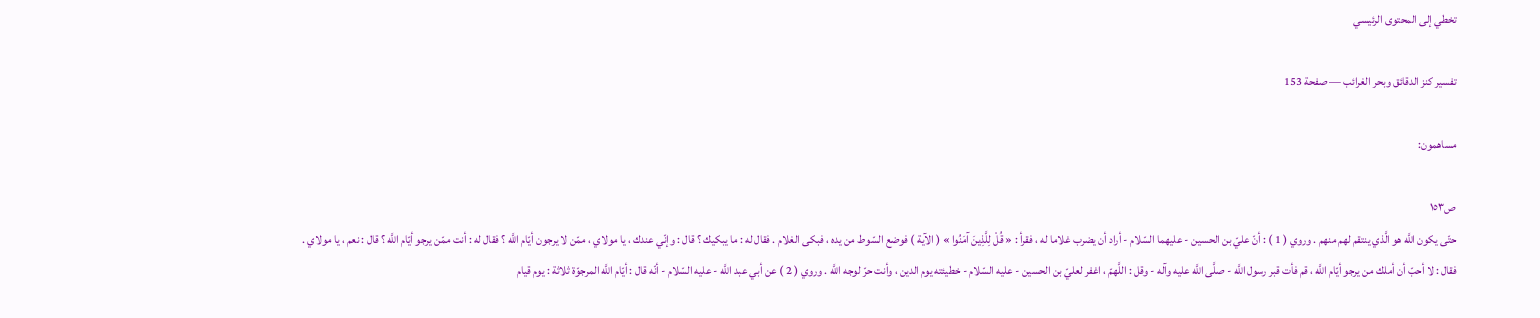تخطي إلى المحتوى الرئيسي

تفسير كنز الدقائق وبحر الغرائب — صفحة 153

مساهمون:

ص١٥٣
حتّى يكون اللَّه هو الَّذي ينتقم لهم منهم . وروي ( 1 ) : أنّ عليّ بن الحسين - عليهما السّلام - أراد أن يضرب غلاما له ، فقرأ : « قُلْ لِلَّذِينَ آمَنُوا » ( الآية ) فوضع السّوط من يده ، فبكى الغلام . فقال له : ما يبكيك ؟ قال : وإنّي عندك ، يا مولاي ، ممّن لا يرجون أيّام اللَّه ؟ فقال له : أنت ممّن يرجو أيّام اللَّه ؟ قال : نعم ، يا مولاي . فقال : لا أحبّ أن أملك من يرجو أيّام اللَّه ، قم فأت قبر رسول اللَّه - صلَّى اللَّه عليه وآله - وقل : اللَّهمّ ، اغفر لعليّ بن الحسين - عليه السّلام - خطيئته يوم الدين ، وأنت حرّ لوجه اللَّه . وروي ( 2 ) عن أبي عبد اللَّه - عليه السّلام - أنّه قال : أيّام اللَّه المرجوّة ثلاثة : يوم قيام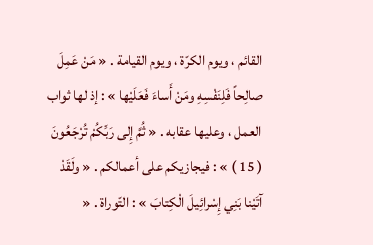القائم ، ويوم الكرّة ، ويوم القيامة . « مَنْ عَمِلَ صالِحاً فَلِنَفْسِهِ ومَنْ أَساءَ فَعَلَيْها » : إذ لها ثواب العمل ، وعليها عقابه . « ثُمَّ إِلى رَبِّكُمْ تُرْجَعُونَ ( 15 ) » : فيجازيكم على أعمالكم . « ولَقَدْ آتَيْنا بَنِي إِسْرائِيلَ الْكِتابَ » : التّوراة . «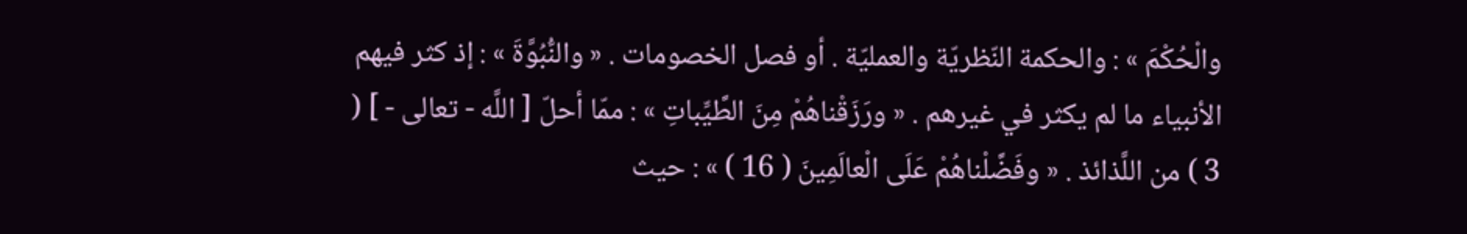والْحُكْمَ » : والحكمة النّظريّة والعمليّة . أو فصل الخصومات . « والنُّبُوَّةَ » : إذ كثر فيهم الأنبياء ما لم يكثر في غيرهم . « ورَزَقْناهُمْ مِنَ الطَّيِّباتِ » : ممّا أحلّ [ اللَّه - تعالى - ] ( 3 ) من اللَّذائذ . « وفَضَّلْناهُمْ عَلَى الْعالَمِينَ ( 16 ) » : حيث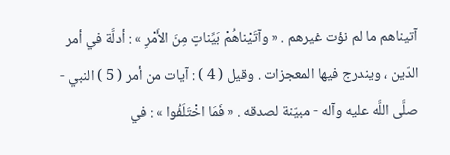آتيناهم ما لم نؤت غيرهم . « وآتَيْناهُمْ بَيِّناتٍ مِنَ الأَمْرِ » : أدلَّة في أمر الدّين ، ويندرج فيها المعجزات . وقيل ( 4 ) : آيات من أمر ( 5 ) النبي - صلَّى اللَّه عليه وآله - مبيّنة لصدقه . « فَمَا اخْتَلَفُوا » : في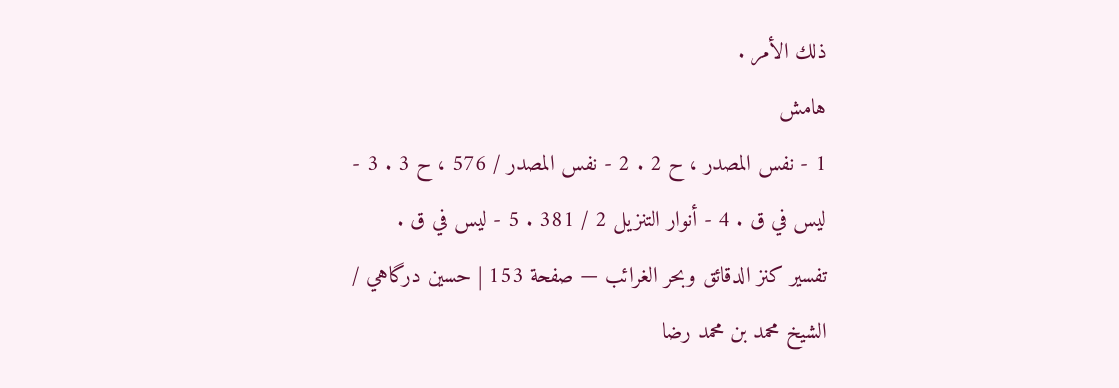ذلك الأمر .
هامش
1 - نفس المصدر ، ح 2 . 2 - نفس المصدر / 576 ، ح 3 . 3 - ليس في ق . 4 - أنوار التنزيل 2 / 381 . 5 - ليس في ق .
تفسير كنز الدقائق وبحر الغرائب — صفحة 153 | حسين درگاهي / الشيخ محمد بن محمد رضا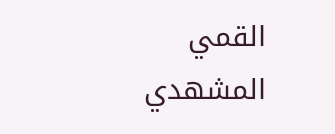القمي المشهدي